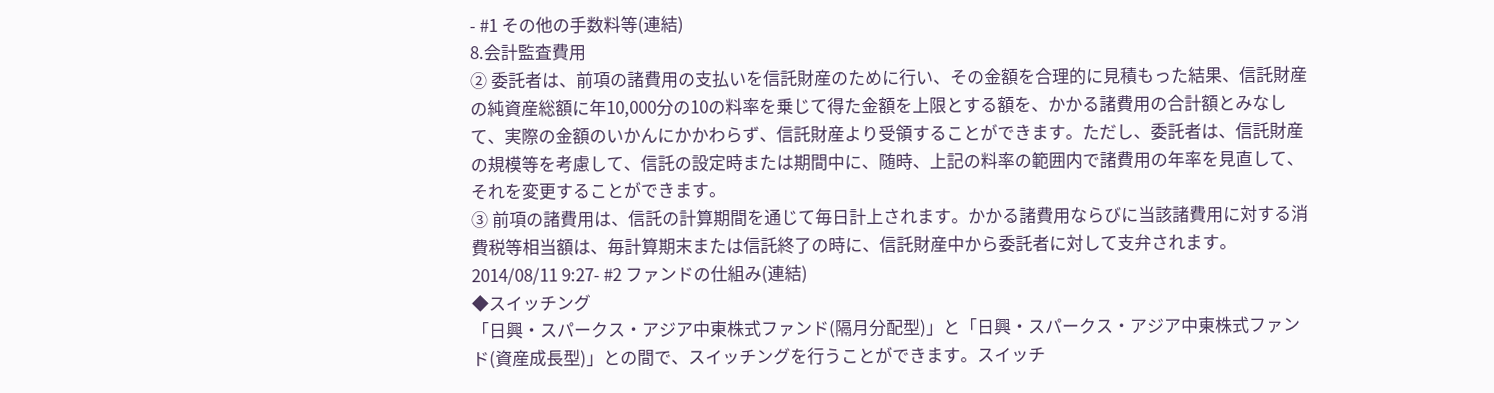- #1 その他の手数料等(連結)
8.会計監査費用
② 委託者は、前項の諸費用の支払いを信託財産のために行い、その金額を合理的に見積もった結果、信託財産の純資産総額に年10,000分の10の料率を乗じて得た金額を上限とする額を、かかる諸費用の合計額とみなして、実際の金額のいかんにかかわらず、信託財産より受領することができます。ただし、委託者は、信託財産の規模等を考慮して、信託の設定時または期間中に、随時、上記の料率の範囲内で諸費用の年率を見直して、それを変更することができます。
③ 前項の諸費用は、信託の計算期間を通じて毎日計上されます。かかる諸費用ならびに当該諸費用に対する消費税等相当額は、毎計算期末または信託終了の時に、信託財産中から委託者に対して支弁されます。
2014/08/11 9:27- #2 ファンドの仕組み(連結)
◆スイッチング
「日興・スパークス・アジア中東株式ファンド(隔月分配型)」と「日興・スパークス・アジア中東株式ファンド(資産成長型)」との間で、スイッチングを行うことができます。スイッチ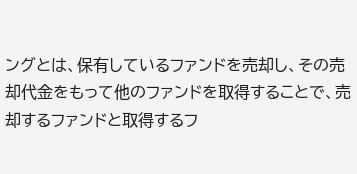ングとは、保有しているファンドを売却し、その売却代金をもって他のファンドを取得することで、売却するファンドと取得するフ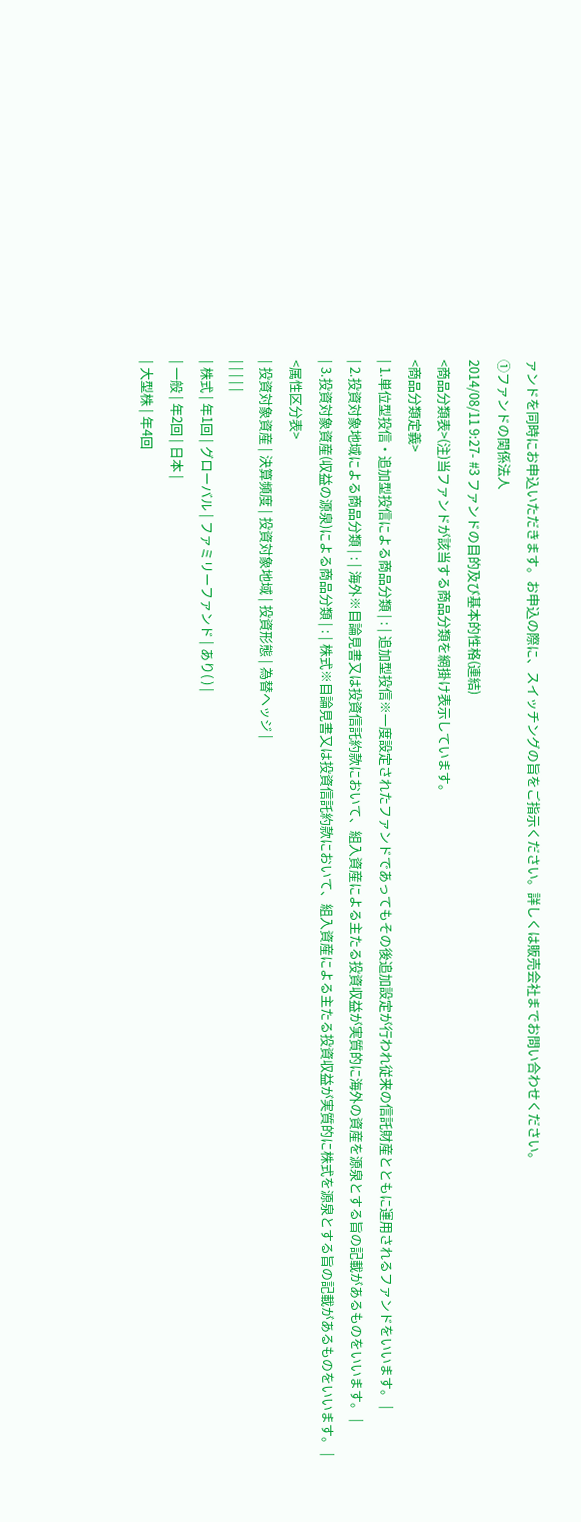ァンドを同時にお申込いただきます。お申込の際に、スイッチングの旨をご指示ください。詳しくは販売会社までお問い合わせください。
①ファンドの関係法人
2014/08/11 9:27- #3 ファンドの目的及び基本的性格(連結)
<商品分類表>(注)当ファンドが該当する商品分類を網掛け表示しています。
<商品分類定義>
| 1.単位型投信・追加型投信による商品分類 | : | 追加型投信※一度設定されたファンドであってもその後追加設定が行われ従来の信託財産とともに運用されるファンドをいいます。 |
| 2.投資対象地域による商品分類 | : | 海外※目論見書又は投資信託約款において、組入資産による主たる投資収益が実質的に海外の資産を源泉とする旨の記載があるものをいいます。 |
| 3.投資対象資産(収益の源泉)による商品分類 | : | 株式※目論見書又は投資信託約款において、組入資産による主たる投資収益が実質的に株式を源泉とする旨の記載があるものをいいます。 |
<属性区分表>
| 投資対象資産 | 決算頻度 | 投資対象地域 | 投資形態 | 為替ヘッジ |
| | | | |
| 株式 | 年1回 | グローバル | ファミリーファンド | あり( ) |
| 一般 | 年2回 | 日本 |
| 大型株 | 年4回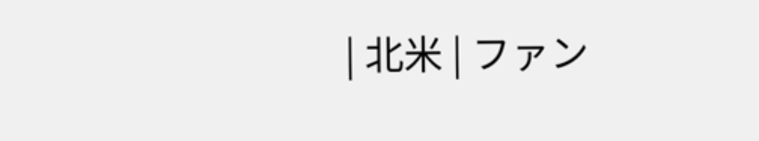| 北米 | ファン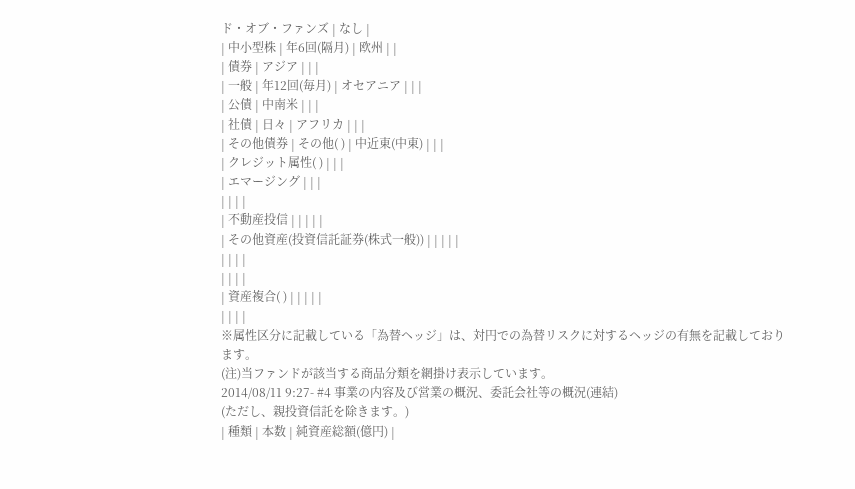ド・オブ・ファンズ | なし |
| 中小型株 | 年6回(隔月) | 欧州 | |
| 債券 | アジア | | |
| 一般 | 年12回(毎月) | オセアニア | | |
| 公債 | 中南米 | | |
| 社債 | 日々 | アフリカ | | |
| その他債券 | その他( ) | 中近東(中東) | | |
| クレジット属性( ) | | |
| エマージング | | |
| | | |
| 不動産投信 | | | | |
| その他資産(投資信託証券(株式一般)) | | | | |
| | | |
| | | |
| 資産複合( ) | | | | |
| | | |
※属性区分に記載している「為替ヘッジ」は、対円での為替リスクに対するヘッジの有無を記載しております。
(注)当ファンドが該当する商品分類を網掛け表示しています。
2014/08/11 9:27- #4 事業の内容及び営業の概況、委託会社等の概況(連結)
(ただし、親投資信託を除きます。)
| 種類 | 本数 | 純資産総額(億円) |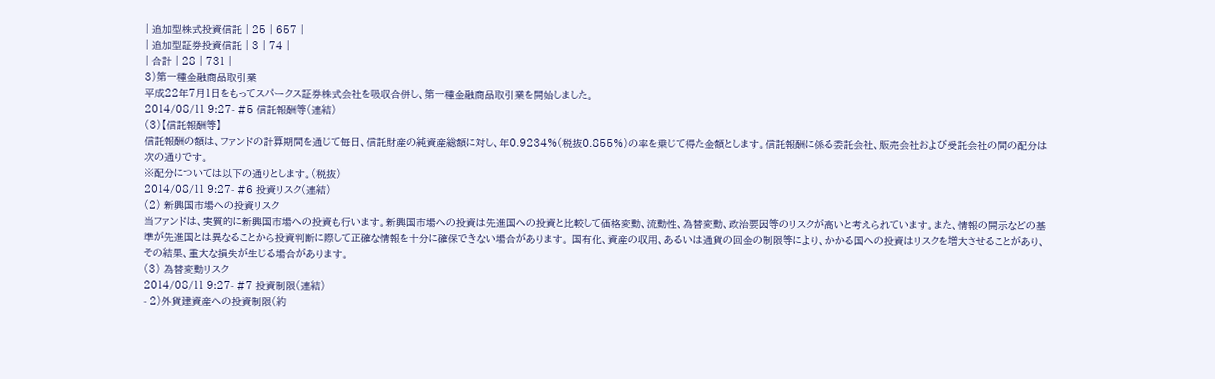| 追加型株式投資信託 | 25 | 657 |
| 追加型証券投資信託 | 3 | 74 |
| 合計 | 28 | 731 |
3)第一種金融商品取引業
平成22年7月1日をもってスパークス証券株式会社を吸収合併し、第一種金融商品取引業を開始しました。
2014/08/11 9:27- #5 信託報酬等(連結)
(3)【信託報酬等】
信託報酬の額は、ファンドの計算期間を通じて毎日、信託財産の純資産総額に対し、年0.9234%(税抜0.855%)の率を乗じて得た金額とします。信託報酬に係る委託会社、販売会社および受託会社の間の配分は次の通りです。
※配分については以下の通りとします。(税抜)
2014/08/11 9:27- #6 投資リスク(連結)
(2) 新興国市場への投資リスク
当ファンドは、実質的に新興国市場への投資も行います。新興国市場への投資は先進国への投資と比較して価格変動、流動性、為替変動、政治要因等のリスクが高いと考えられています。また、情報の開示などの基準が先進国とは異なることから投資判断に際して正確な情報を十分に確保できない場合があります。 国有化、資産の収用、あるいは通貨の回金の制限等により、かかる国への投資はリスクを増大させることがあり、その結果、重大な損失が生じる場合があります。
(3) 為替変動リスク
2014/08/11 9:27- #7 投資制限(連結)
- 2)外貨建資産への投資制限(約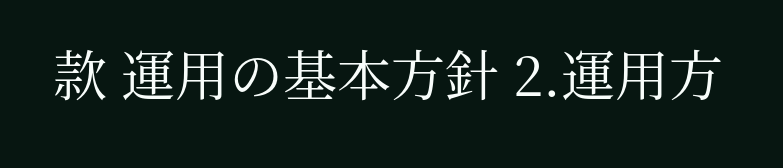款 運用の基本方針 2.運用方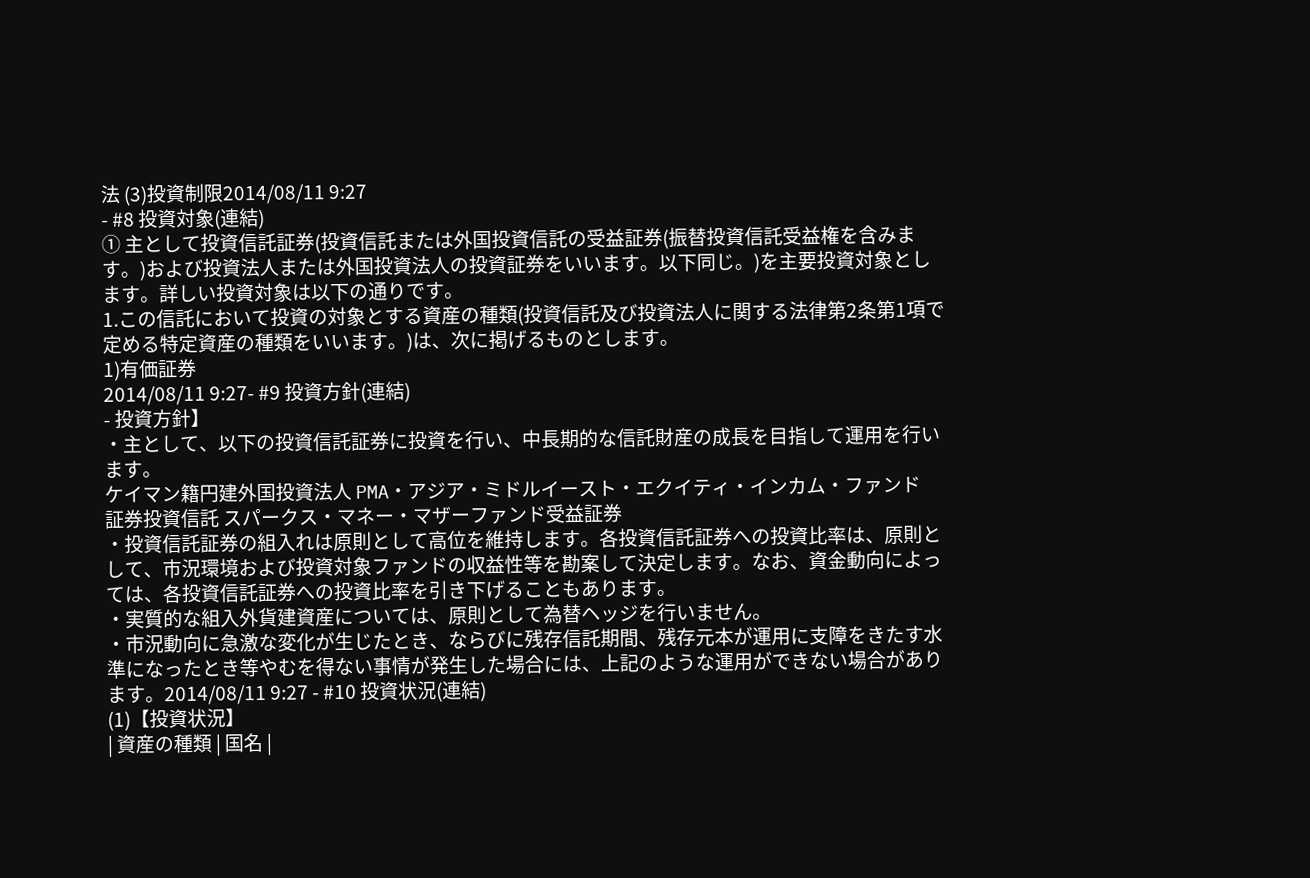法 (3)投資制限2014/08/11 9:27
- #8 投資対象(連結)
① 主として投資信託証券(投資信託または外国投資信託の受益証券(振替投資信託受益権を含みます。)および投資法人または外国投資法人の投資証券をいいます。以下同じ。)を主要投資対象とします。詳しい投資対象は以下の通りです。
1.この信託において投資の対象とする資産の種類(投資信託及び投資法人に関する法律第2条第1項で定める特定資産の種類をいいます。)は、次に掲げるものとします。
1)有価証券
2014/08/11 9:27- #9 投資方針(連結)
- 投資方針】
・主として、以下の投資信託証券に投資を行い、中長期的な信託財産の成長を目指して運用を行います。
ケイマン籍円建外国投資法人 PMA・アジア・ミドルイースト・エクイティ・インカム・ファンド
証券投資信託 スパークス・マネー・マザーファンド受益証券
・投資信託証券の組入れは原則として高位を維持します。各投資信託証券への投資比率は、原則として、市況環境および投資対象ファンドの収益性等を勘案して決定します。なお、資金動向によっては、各投資信託証券への投資比率を引き下げることもあります。
・実質的な組入外貨建資産については、原則として為替ヘッジを行いません。
・市況動向に急激な変化が生じたとき、ならびに残存信託期間、残存元本が運用に支障をきたす水準になったとき等やむを得ない事情が発生した場合には、上記のような運用ができない場合があります。2014/08/11 9:27 - #10 投資状況(連結)
(1)【投資状況】
| 資産の種類 | 国名 |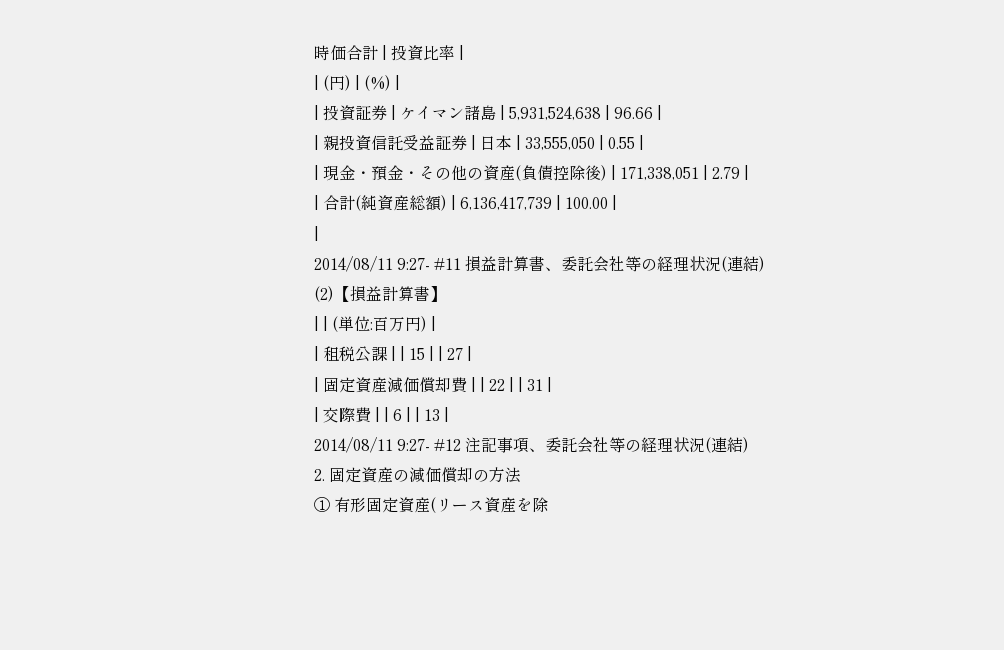時価合計 | 投資比率 |
| (円) | (%) |
| 投資証券 | ケイマン諸島 | 5,931,524,638 | 96.66 |
| 親投資信託受益証券 | 日本 | 33,555,050 | 0.55 |
| 現金・預金・その他の資産(負債控除後) | 171,338,051 | 2.79 |
| 合計(純資産総額) | 6,136,417,739 | 100.00 |
|
2014/08/11 9:27- #11 損益計算書、委託会社等の経理状況(連結)
(2)【損益計算書】
| | (単位:百万円) |
| 租税公課 | | 15 | | 27 |
| 固定資産減価償却費 | | 22 | | 31 |
| 交際費 | | 6 | | 13 |
2014/08/11 9:27- #12 注記事項、委託会社等の経理状況(連結)
2. 固定資産の減価償却の方法
① 有形固定資産(リース資産を除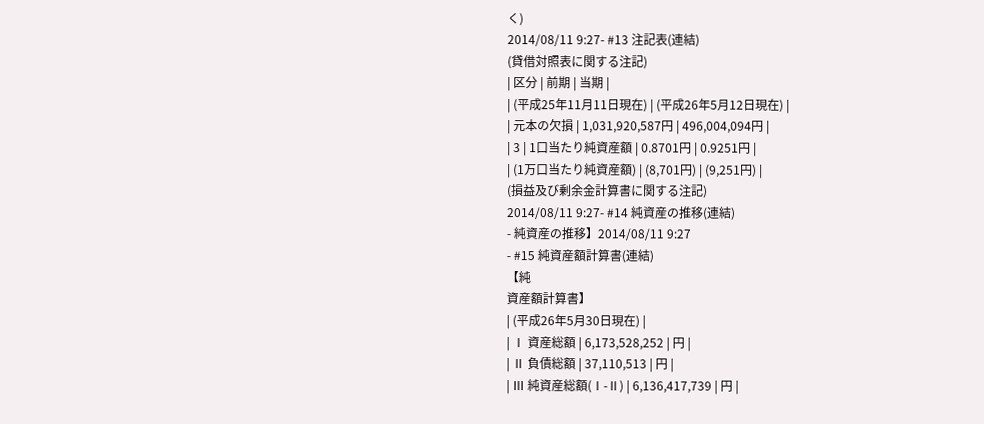く)
2014/08/11 9:27- #13 注記表(連結)
(貸借対照表に関する注記)
| 区分 | 前期 | 当期 |
| (平成25年11月11日現在) | (平成26年5月12日現在) |
| 元本の欠損 | 1,031,920,587円 | 496,004,094円 |
| 3 | 1口当たり純資産額 | 0.8701円 | 0.9251円 |
| (1万口当たり純資産額) | (8,701円) | (9,251円) |
(損益及び剰余金計算書に関する注記)
2014/08/11 9:27- #14 純資産の推移(連結)
- 純資産の推移】2014/08/11 9:27
- #15 純資産額計算書(連結)
【純
資産額計算書】
| (平成26年5月30日現在) |
| Ⅰ 資産総額 | 6,173,528,252 | 円 |
| Ⅱ 負債総額 | 37,110,513 | 円 |
| Ⅲ 純資産総額(Ⅰ-Ⅱ) | 6,136,417,739 | 円 |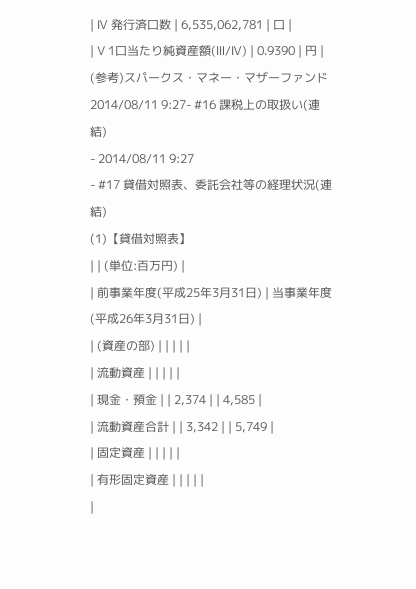| Ⅳ 発行済口数 | 6,535,062,781 | 口 |
| Ⅴ 1口当たり純資産額(Ⅲ/Ⅳ) | 0.9390 | 円 |
(参考)スパークス・マネー・マザーファンド
2014/08/11 9:27- #16 課税上の取扱い(連結)
- 2014/08/11 9:27
- #17 貸借対照表、委託会社等の経理状況(連結)
(1)【貸借対照表】
| | (単位:百万円) |
| 前事業年度(平成25年3月31日) | 当事業年度(平成26年3月31日) |
| (資産の部) | | | | |
| 流動資産 | | | | |
| 現金・預金 | | 2,374 | | 4,585 |
| 流動資産合計 | | 3,342 | | 5,749 |
| 固定資産 | | | | |
| 有形固定資産 | | | | |
|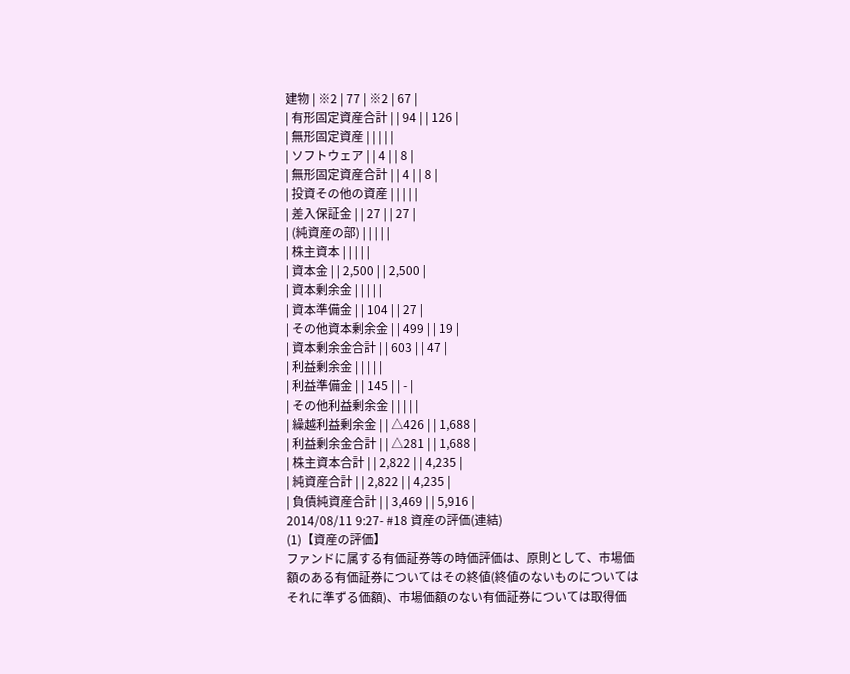建物 | ※2 | 77 | ※2 | 67 |
| 有形固定資産合計 | | 94 | | 126 |
| 無形固定資産 | | | | |
| ソフトウェア | | 4 | | 8 |
| 無形固定資産合計 | | 4 | | 8 |
| 投資その他の資産 | | | | |
| 差入保証金 | | 27 | | 27 |
| (純資産の部) | | | | |
| 株主資本 | | | | |
| 資本金 | | 2,500 | | 2,500 |
| 資本剰余金 | | | | |
| 資本準備金 | | 104 | | 27 |
| その他資本剰余金 | | 499 | | 19 |
| 資本剰余金合計 | | 603 | | 47 |
| 利益剰余金 | | | | |
| 利益準備金 | | 145 | | - |
| その他利益剰余金 | | | | |
| 繰越利益剰余金 | | △426 | | 1,688 |
| 利益剰余金合計 | | △281 | | 1,688 |
| 株主資本合計 | | 2,822 | | 4,235 |
| 純資産合計 | | 2,822 | | 4,235 |
| 負債純資産合計 | | 3,469 | | 5,916 |
2014/08/11 9:27- #18 資産の評価(連結)
(1)【資産の評価】
ファンドに属する有価証券等の時価評価は、原則として、市場価額のある有価証券についてはその終値(終値のないものについてはそれに準ずる価額)、市場価額のない有価証券については取得価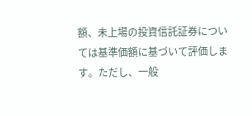額、未上場の投資信託証券については基準価額に基づいて評価します。ただし、一般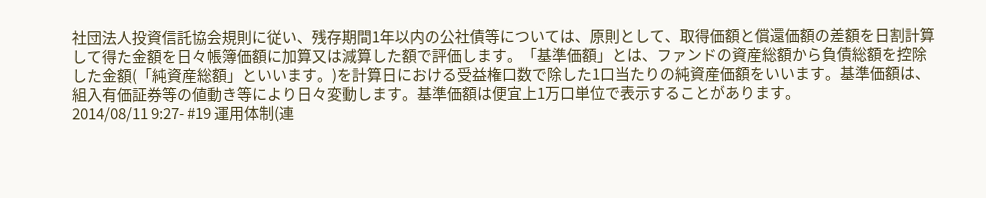社団法人投資信託協会規則に従い、残存期間1年以内の公社債等については、原則として、取得価額と償還価額の差額を日割計算して得た金額を日々帳簿価額に加算又は減算した額で評価します。「基準価額」とは、ファンドの資産総額から負債総額を控除した金額(「純資産総額」といいます。)を計算日における受益権口数で除した1口当たりの純資産価額をいいます。基準価額は、組入有価証券等の値動き等により日々変動します。基準価額は便宜上1万口単位で表示することがあります。
2014/08/11 9:27- #19 運用体制(連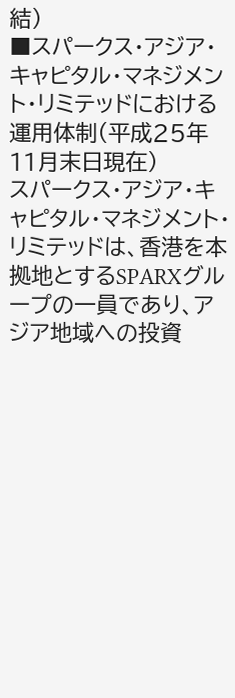結)
■スパークス・アジア・キャピタル・マネジメント・リミテッドにおける運用体制(平成25年11月末日現在)
スパークス・アジア・キャピタル・マネジメント・リミテッドは、香港を本拠地とするSPARXグループの一員であり、アジア地域への投資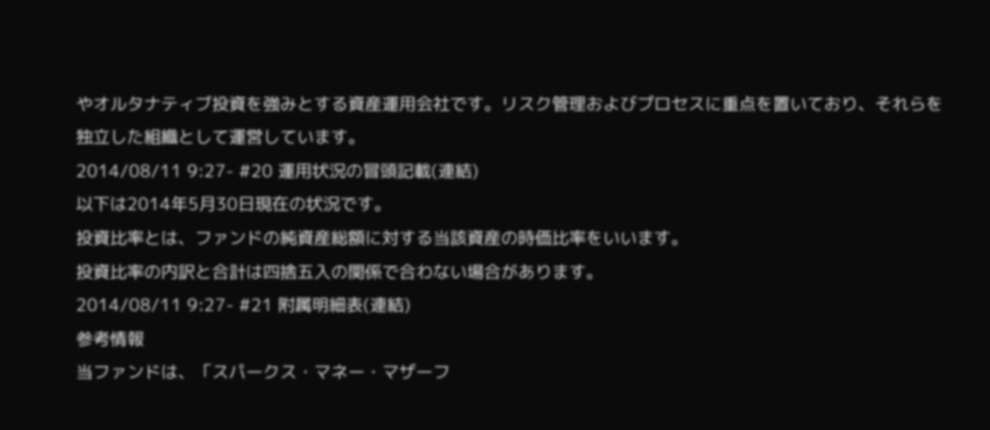やオルタナティブ投資を強みとする資産運用会社です。リスク管理およびプロセスに重点を置いており、それらを独立した組織として運営しています。
2014/08/11 9:27- #20 運用状況の冒頭記載(連結)
以下は2014年5月30日現在の状況です。
投資比率とは、ファンドの純資産総額に対する当該資産の時価比率をいいます。
投資比率の内訳と合計は四捨五入の関係で合わない場合があります。
2014/08/11 9:27- #21 附属明細表(連結)
参考情報
当ファンドは、「スパークス・マネー・マザーフ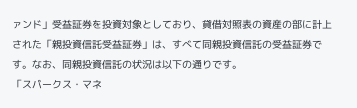ァンド」受益証券を投資対象としており、貸借対照表の資産の部に計上された「親投資信託受益証券」は、すべて同親投資信託の受益証券です。なお、同親投資信託の状況は以下の通りです。
「スパークス・マネ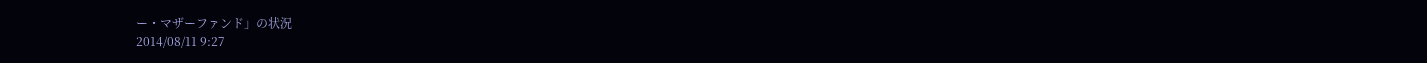ー・マザーファンド」の状況
2014/08/11 9:27